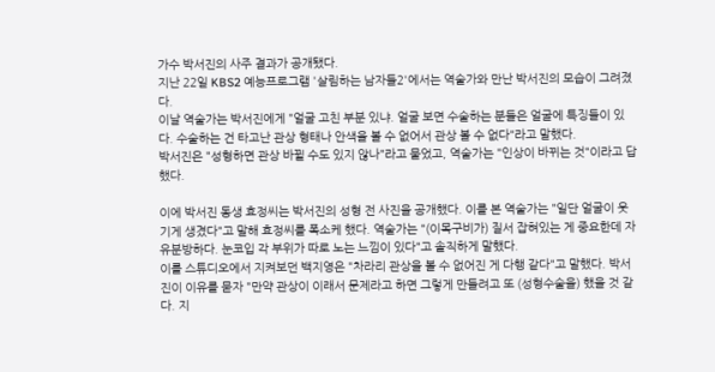가수 박서진의 사주 결과가 공개됐다.
지난 22일 KBS2 예능프로그램 '살림하는 남자들2'에서는 역술가와 만난 박서진의 모습이 그려졌다.
이날 역술가는 박서진에게 "얼굴 고친 부분 있냐. 얼굴 보면 수술하는 분들은 얼굴에 특징들이 있다. 수술하는 건 타고난 관상 형태나 안색을 볼 수 없어서 관상 볼 수 없다"라고 말했다.
박서진은 "성형하면 관상 바뀔 수도 있지 않나"라고 물었고, 역술가는 "인상이 바뀌는 것"이라고 답했다.

이에 박서진 동생 효정씨는 박서진의 성형 전 사진을 공개했다. 이를 본 역술가는 "일단 얼굴이 웃기게 생겼다"고 말해 효정씨를 폭소케 했다. 역술가는 "(이목구비가) 질서 잡혀있는 게 중요한데 자유분방하다. 눈코입 각 부위가 따로 노는 느낌이 있다"고 솔직하게 말했다.
이를 스튜디오에서 지켜보던 백지영은 "차라리 관상을 볼 수 없어진 게 다행 같다"고 말했다. 박서진이 이유를 묻자 "만약 관상이 이래서 문제라고 하면 그렇게 만들려고 또 (성형수술을) 했을 것 같다. 지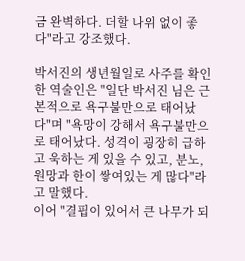금 완벽하다. 더할 나위 없이 좋다"라고 강조했다.

박서진의 생년월일로 사주를 확인한 역술인은 "일단 박서진 님은 근본적으로 욕구불만으로 태어났다"며 "욕망이 강해서 욕구불만으로 태어났다. 성격이 굉장히 급하고 욱하는 게 있을 수 있고, 분노, 원망과 한이 쌓여있는 게 많다"라고 말했다.
이어 "결핍이 있어서 큰 나무가 되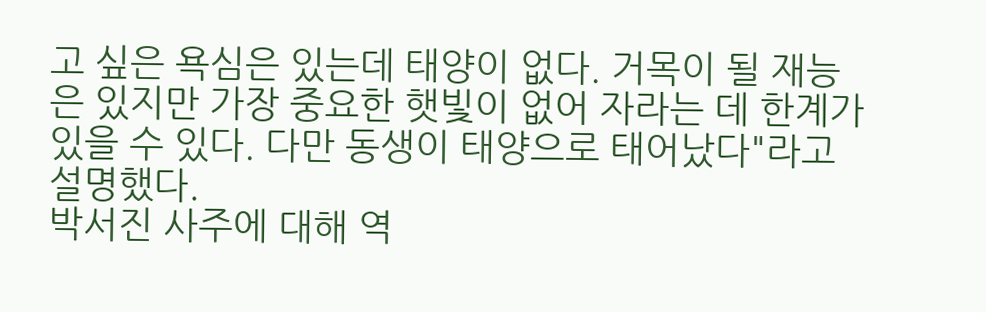고 싶은 욕심은 있는데 태양이 없다. 거목이 될 재능은 있지만 가장 중요한 햇빛이 없어 자라는 데 한계가 있을 수 있다. 다만 동생이 태양으로 태어났다"라고 설명했다.
박서진 사주에 대해 역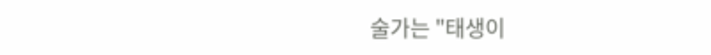술가는 "태생이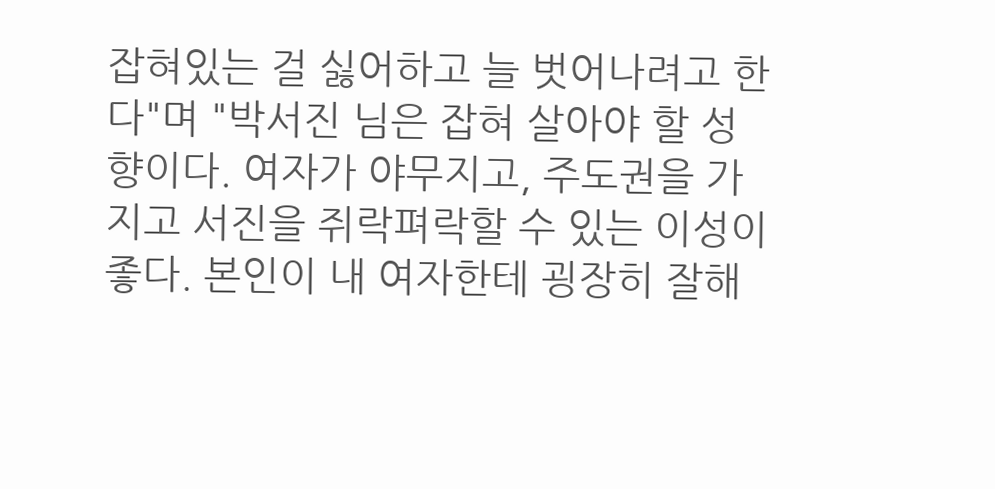잡혀있는 걸 싫어하고 늘 벗어나려고 한다"며 "박서진 님은 잡혀 살아야 할 성향이다. 여자가 야무지고, 주도권을 가지고 서진을 쥐락펴락할 수 있는 이성이 좋다. 본인이 내 여자한테 굉장히 잘해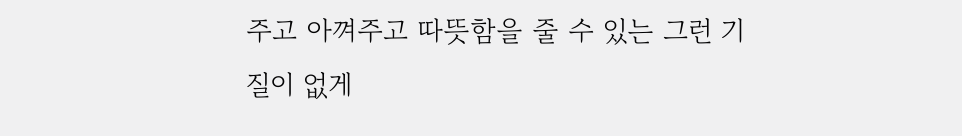주고 아껴주고 따뜻함을 줄 수 있는 그런 기질이 없게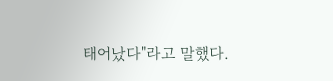태어났다"라고 말했다.